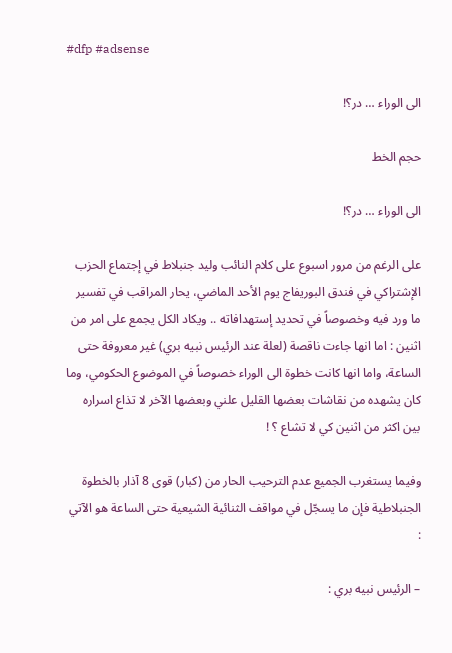#dfp #adsense

الى الوراء … در؟!

حجم الخط

الى الوراء … در؟!

على الرغم من مرور اسبوع على كلام النائب وليد جنبلاط في إجتماع الحزب الإشتراكي في فندق البوريفاج يوم الأحد الماضي، يحار المراقب في تفسير ما ورد فيه وخصوصاً في تحديد إستهدافاته .. ويكاد الكل يجمع على امر من اثنين : اما انها جاءت ناقصة (لعلة عند الرئيس نبيه بري) غير معروفة حتى الساعة، واما انها كانت خطوة الى الوراء خصوصاً في الموضوع الحكومي، وما كان يشهده من نقاشات بعضها القليل علني وبعضها الآخر لا تذاع اسراره بين اكثر من اثنين كي لا تشاع ؟ !

وفيما يستغرب الجميع عدم الترحيب الحار من (كبار) قوى 8 آذار بالخطوة الجنبلاطية فإن ما يسجّل في مواقف الثنائية الشيعية حتى الساعة هو الآتي :

– الرئيس نبيه بري :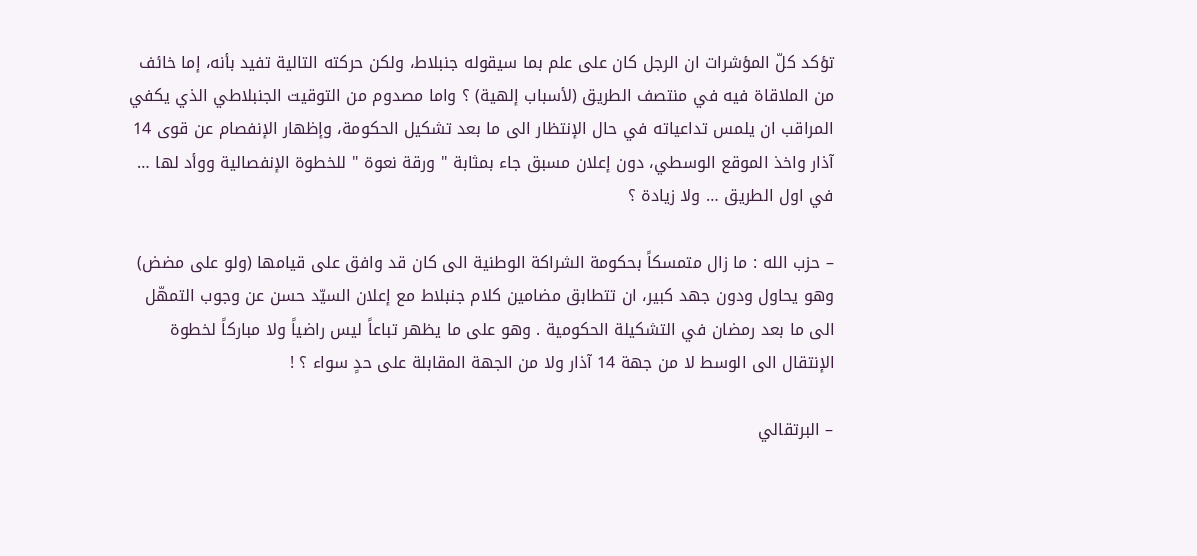تؤكد كلّ المؤشرات ان الرجل كان على علم بما سيقوله جنبلاط، ولكن حركته التالية تفيد بأنه، إما خائف من الملاقاة فيه في منتصف الطريق (لأسباب إلهية) ؟ واما مصدوم من التوقيت الجنبلاطي الذي يكفي المراقب ان يلمس تداعياته في حال الإنتظار الى ما بعد تشكيل الحكومة، وإظهار الإنفصام عن قوى 14 آذار واخذ الموقع الوسطي، دون إعلان مسبق جاء بمثابة " ورقة نعوة " للخطوة الإنفصالية ووأد لها … في اول الطريق … ولا زيادة ؟

– حزب الله : ما زال متمسكاً بحكومة الشراكة الوطنية الى كان قد وافق على قيامها (ولو على مضض) وهو يحاول ودون جهد كبير، ان تتطابق مضامين كلام جنبلاط مع إعلان السيّد حسن عن وجوب التمهّل الى ما بعد رمضان في التشكيلة الحكومية . وهو على ما يظهر تباعاً ليس راضياً ولا مباركاً لخطوة الإنتقال الى الوسط لا من جهة 14 آذار ولا من الجهة المقابلة على حدٍ سواء ؟ !

– البرتقالي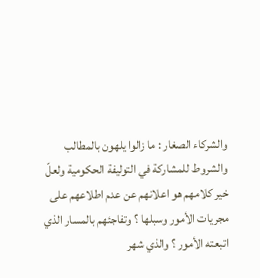والشركاء الصغار : ما زالوا يلهون بالمطالب والشروط للمشاركة في التوليفة الحكومية ولعلّ خير كلامهم هو اعلانهم عن عدم اطلاعهم على مجريات الأمور وسبلها ؟ وتفاجئهم بالمسار الذي اتبعته الأمور ؟ والذي شهر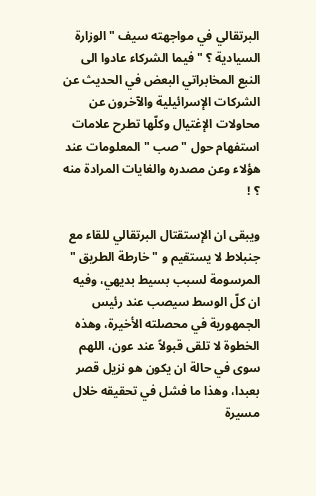البرتقالي في مواجهته سيف " الوزارة السيادية ؟ " فيما الشركاء عادوا الى النبع المخابراتي البعض في الحديث عن الشركات الإسرائيلية والآخرون عن محاولات الإغتيال وكلّها تطرح علامات استفهام حول " صب " المعلومات عند هؤلاء وعن مصدره والغايات المرادة منه ؟ !

ويبقى ان الإستقتال البرتقالي للقاء مع جنبلاط لا يستقيم و " خارطة الطريق " المرسومة لسبب بسيط بديهي، وفيه ان كلّ الوسط سيصب عند رئيس الجمهورية في محصلته الأخيرة، وهذه الخطوة لا تلقى قبولاً عند عون، اللهم سوى في حالة ان يكون هو نزيل قصر بعبدا، وهذا ما فشل في تحقيقه خلال مسيرة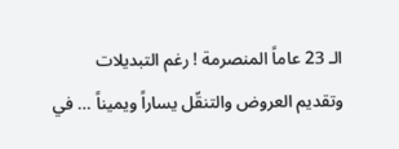الـ 23 عاماً المنصرمة ! رغم التبديلات وتقديم العروض والتنقّل يساراً ويميناً … في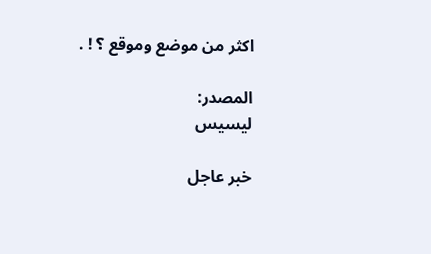اكثر من موضع وموقع ؟ ! .

المصدر:
ليسيس

خبر عاجل